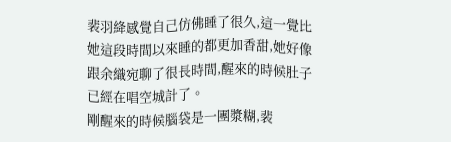裴羽絳感覺自己仿佛睡了很久,這一覺比她這段時間以來睡的都更加香甜,她好像跟余織宛聊了很長時間,醒來的時候肚子已經在唱空城計了。
剛醒來的時候腦袋是一團漿糊,裴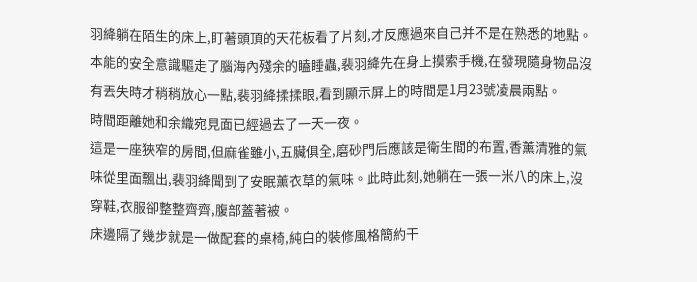羽絳躺在陌生的床上,盯著頭頂的天花板看了片刻,才反應過來自己并不是在熟悉的地點。
本能的安全意識驅走了腦海內殘余的瞌睡蟲,裴羽絳先在身上摸索手機,在發現隨身物品沒有丟失時才稍稍放心一點,裴羽絳揉揉眼,看到顯示屏上的時間是1月23號凌晨兩點。
時間距離她和余織宛見面已經過去了一天一夜。
這是一座狹窄的房間,但麻雀雖小,五臟俱全,磨砂門后應該是衛生間的布置,香薰清雅的氣味從里面飄出,裴羽絳聞到了安眠薰衣草的氣味。此時此刻,她躺在一張一米八的床上,沒穿鞋,衣服卻整整齊齊,腹部蓋著被。
床邊隔了幾步就是一做配套的桌椅,純白的裝修風格簡約干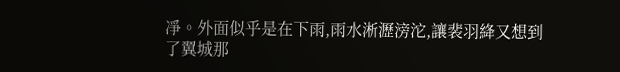凈。外面似乎是在下雨,雨水淅瀝滂沱,讓裴羽絳又想到了翼城那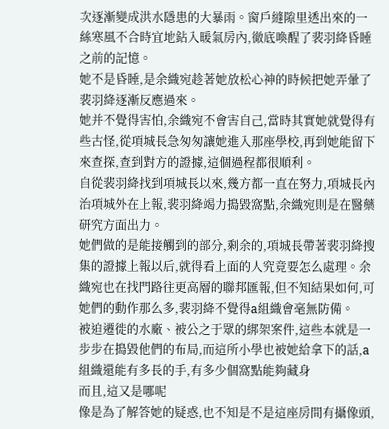次逐漸變成洪水隱患的大暴雨。窗戶縫隙里透出來的一絲寒風不合時宜地鉆入暖氣房內,徹底喚醒了裴羽絳昏睡之前的記憶。
她不是昏睡,是余織宛趁著她放松心神的時候把她弄暈了
裴羽絳逐漸反應過來。
她并不覺得害怕,余織宛不會害自己,當時其實她就覺得有些古怪,從項城長急匆匆讓她進入那座學校,再到她能留下來查探,查到對方的證據,這個過程都很順利。
自從裴羽絳找到項城長以來,幾方都一直在努力,項城長內治項城外在上報,裴羽絳竭力搗毀窩點,余織宛則是在醫藥研究方面出力。
她們做的是能接觸到的部分,剩余的,項城長帶著裴羽絳搜集的證據上報以后,就得看上面的人究竟要怎么處理。余織宛也在找門路往更高層的聯邦匯報,但不知結果如何,可她們的動作那么多,裴羽絳不覺得a組織會毫無防備。
被迫遷徙的水廠、被公之于眾的綁架案件,這些本就是一步步在搗毀他們的布局,而這所小學也被她給拿下的話,a組織還能有多長的手,有多少個窩點能夠藏身
而且,這又是哪呢
像是為了解答她的疑惑,也不知是不是這座房間有攝像頭,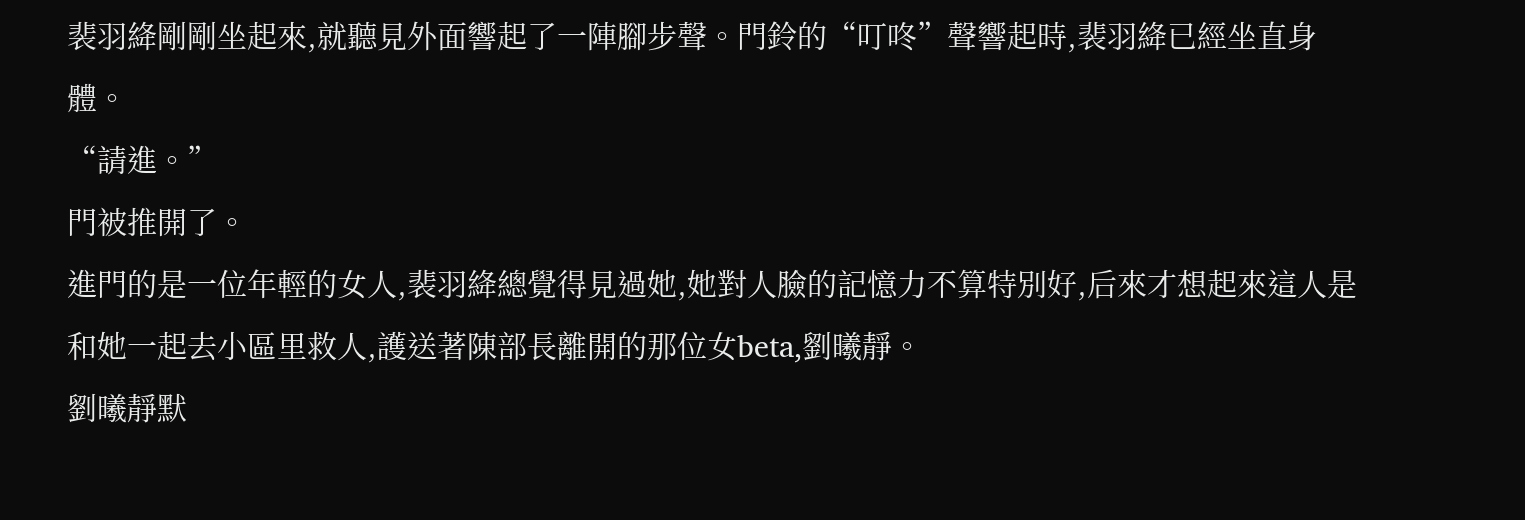裴羽絳剛剛坐起來,就聽見外面響起了一陣腳步聲。門鈴的“叮咚”聲響起時,裴羽絳已經坐直身體。
“請進。”
門被推開了。
進門的是一位年輕的女人,裴羽絳總覺得見過她,她對人臉的記憶力不算特別好,后來才想起來這人是和她一起去小區里救人,護送著陳部長離開的那位女beta,劉曦靜。
劉曦靜默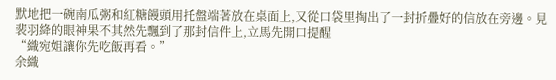默地把一碗南瓜粥和紅糖饅頭用托盤端著放在桌面上,又從口袋里掏出了一封折疊好的信放在旁邊。見裴羽絳的眼神果不其然先飄到了那封信件上,立馬先開口提醒
“織宛姐讓你先吃飯再看。”
余織